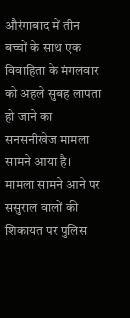औरंगाबाद में तीन बच्चों के साथ एक विवाहिता के मंगलवार को अहले सुबह लापता हो जाने का सनसनीखेज मामला सामने आया है। मामला सामने आने पर ससुराल वालों की शिकायत पर पुलिस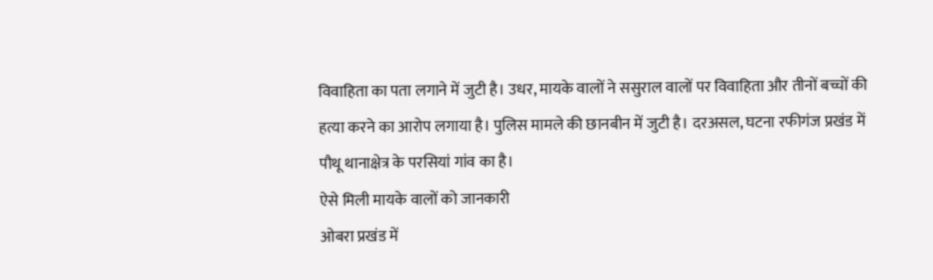विवाहिता का पता लगाने में जुटी है। उधर, मायके वालों ने ससुराल वालों पर विवाहिता और तीनों बच्चों की हत्या करने का आरोप लगाया है। पुलिस मामले की छानबीन में जुटी है। दरअसल, घटना रफीगंज प्रखंड में पौथू थानाक्षेत्र के परसियां गांव का है।
ऐसे मिली मायके वालों को जानकारी
ओबरा प्रखंड में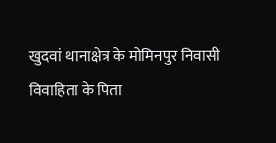खुदवां थानाक्षेत्र के मोमिनपुर निवासी विवाहिता के पिता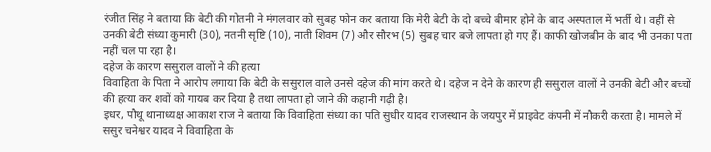रंजीत सिंह ने बताया कि बेटी की गोतनी ने मंगलवार को सुबह फोन कर बताया कि मेरी बेटी के दो बच्चे बीमार होने के बाद अस्पताल में भर्ती थे। वहीं से उनकी बेटी संध्या कुमारी (30), नतनी सृष्टि (10), नाती शिवम (7) और सौरभ (5) सुबह चार बजे लापता हो गए हैं। काफी खोजबीन के बाद भी उनका पता नहीं चल पा रहा है।
दहेज के कारण ससुराल वालों ने की हत्या
विवाहिता के पिता ने आरोप लगाया कि बेटी के ससुराल वाले उनसे दहेज की मांग करते थे। दहेज न देने के कारण ही ससुराल वालों ने उनकी बेटी और बच्चों की हत्या कर शवों को गायब कर दिया है तथा लापता हो जाने की कहानी गढ़ी है।
इधर, पौथू थानाध्यक्ष आकाश राज ने बताया कि विवाहिता संध्या का पति सुधीर यादव राजस्थान के जयपुर में प्राइवेट कंपनी में नौकरी करता है। मामले में ससुर चनेश्वर यादव ने विवाहिता के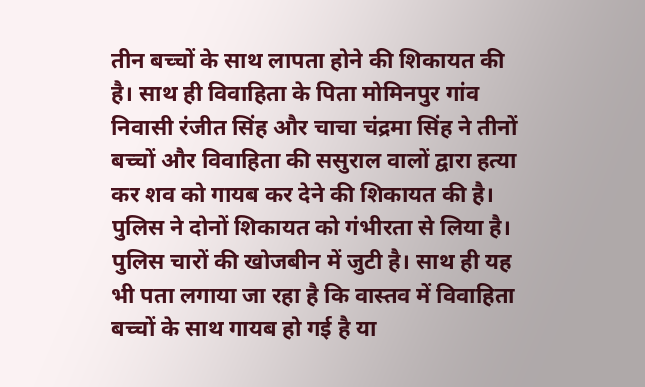तीन बच्चों के साथ लापता होने की शिकायत की है। साथ ही विवाहिता के पिता मोमिनपुर गांव निवासी रंजीत सिंह और चाचा चंद्रमा सिंह ने तीनों बच्चों और विवाहिता की ससुराल वालों द्वारा हत्या कर शव को गायब कर देने की शिकायत की है। पुलिस ने दोनों शिकायत को गंभीरता से लिया है। पुलिस चारों की खोजबीन में जुटी है। साथ ही यह भी पता लगाया जा रहा है कि वास्तव में विवाहिता बच्चों के साथ गायब हो गई है या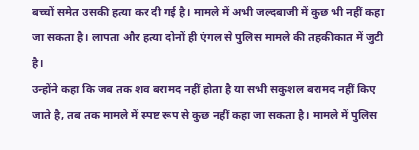बच्चों समेत उसकी हत्या कर दी गई है। मामले में अभी जल्दबाजी में कुछ भी नहीं कहा जा सकता है। लापता और हत्या दोनों ही एंगल से पुलिस मामले की तहकीकात में जुटी है।
उन्होंने कहा कि जब तक शव बरामद नहीं होता है या सभी सकुशल बरामद नहीं किए जाते है, तब तक मामले में स्पष्ट रूप से कुछ नहीं कहा जा सकता है। मामले में पुलिस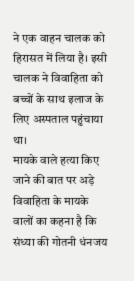ने एक वाहन चालक को हिरासत में लिया है। इसी चालक ने विवाहिता को बच्चों के साथ इलाज के लिए अस्पताल पहुंचाया था।
मायके वाले हत्या किए जाने की बात पर अड़े
विवाहिता के मायके वालों का कहना है कि संध्या की गोतनी धंनजय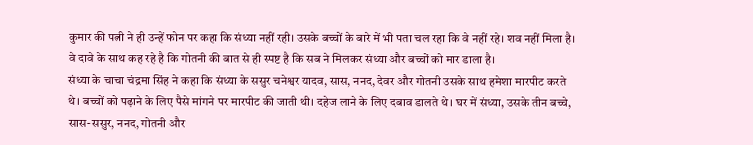कुमार की पत्नी ने ही उन्हें फोन पर कहा कि संध्या नहीं रही। उसके बच्चों के बारे में भी पता चल रहा कि वे नहीं रहे। शव नहीं मिला है। वे दावे के साथ कह रहे है कि गोतनी की बात से ही स्पष्ट है कि सब ने मिलकर संध्या और बच्चों को मार डाला है।
संध्या के चाचा चंद्रमा सिंह ने कहा कि संध्या के ससुर चनेश्वर यादव, सास, ननद, देवर और गोतनी उसके साथ हमेशा मारपीट करते थे। बच्चों को पढ़ाने के लिए पैसे मांगने पर मारपीट की जाती थी। दहेज लाने के लिए दबाव डालते थे। घर में संध्या, उसके तीन बच्चे, सास-ससुर, ननद, गोतनी और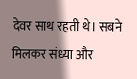देवर साथ रहती थे। सबने मिलकर संध्या और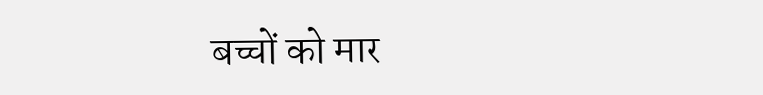बच्चों को मार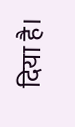दिया है।